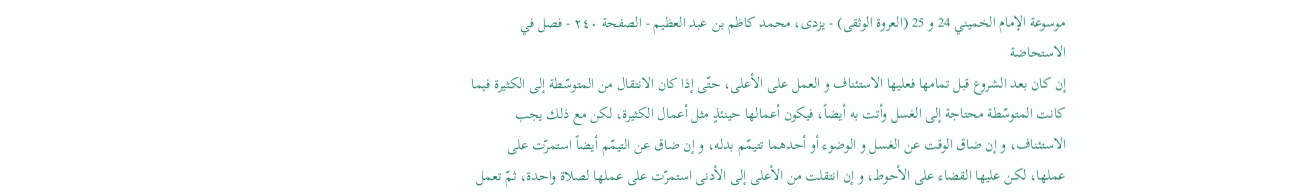موسوعة الإمام الخميني 24 و 25 (العروة الوثقى) - يزدى، محمد كاظم بن عبد العظيم - الصفحة ٢٤٠ - فصل في الاستحاضة
إن كان بعد الشروع قبل تمامها فعليها الاستئناف و العمل على الأعلى، حتّى إذا كان الانتقال من المتوسّطة إلى الكثيرة فيما كانت المتوسّطة محتاجة إلى الغسل وأتت به أيضاً، فيكون أعمالها حينئذٍ مثل أعمال الكثيرة، لكن مع ذلك يجب الاستئناف، و إن ضاق الوقت عن الغسل و الوضوء أو أحدهما تتيمّم بدله، و إن ضاق عن التيمّم أيضاً استمرّت على عملها، لكن عليها القضاء على الأحوط، و إن انتقلت من الأعلى إلى الأدنى استمرّت على عملها لصلاة واحدة، ثمّ تعمل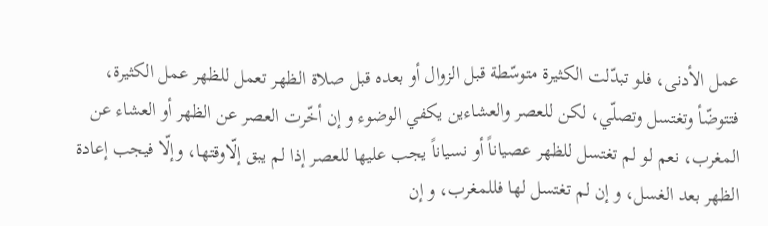عمل الأدنى، فلو تبدّلت الكثيرة متوسّطة قبل الزوال أو بعده قبل صلاة الظهر تعمل للظهر عمل الكثيرة، فتتوضّأ وتغتسل وتصلّي، لكن للعصر والعشاءين يكفي الوضوء و إن أخّرت العصر عن الظهر أو العشاء عن المغرب، نعم لو لم تغتسل للظهر عصياناً أو نسياناً يجب عليها للعصر إذا لم يبق إلّاوقتها، وإلّا فيجب إعادة الظهر بعد الغسل، و إن لم تغتسل لها فللمغرب، و إن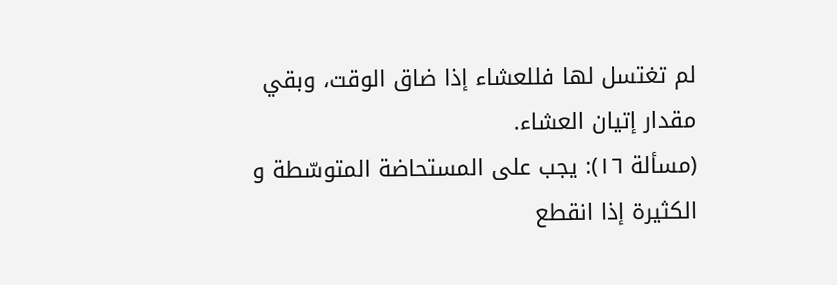لم تغتسل لها فللعشاء إذا ضاق الوقت، وبقي مقدار إتيان العشاء.
(مسألة ١٦): يجب على المستحاضة المتوسّطة و الكثيرة إذا انقطع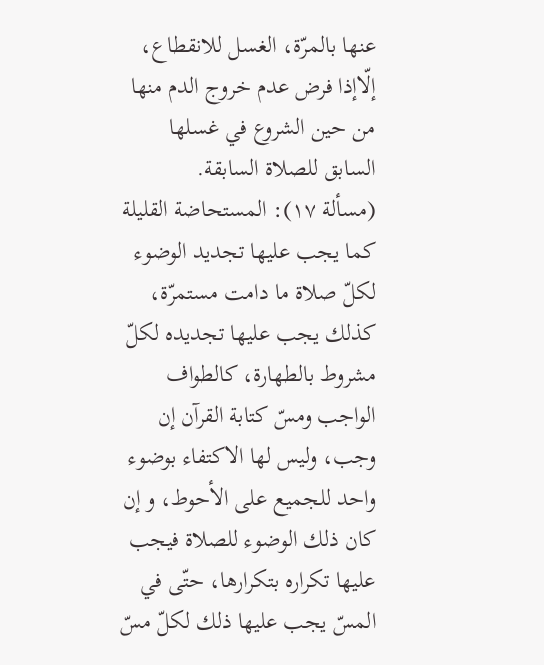عنها بالمرّة، الغسل للانقطاع، إلّاإذا فرض عدم خروج الدم منها من حين الشروع في غسلها السابق للصلاة السابقة.
(مسألة ١٧): المستحاضة القليلة كما يجب عليها تجديد الوضوء لكلّ صلاة ما دامت مستمرّة، كذلك يجب عليها تجديده لكلّ مشروط بالطهارة، كالطواف الواجب ومسّ كتابة القرآن إن وجب، وليس لها الاكتفاء بوضوء واحد للجميع على الأحوط، و إن كان ذلك الوضوء للصلاة فيجب عليها تكراره بتكرارها، حتّى في المسّ يجب عليها ذلك لكلّ مسّ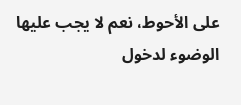على الأحوط، نعم لا يجب عليها الوضوء لدخول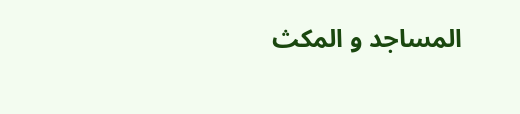المساجد و المكث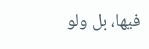فيها، بل ولو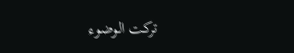تركت الوضوء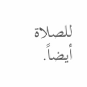للصلاة أيضاً.